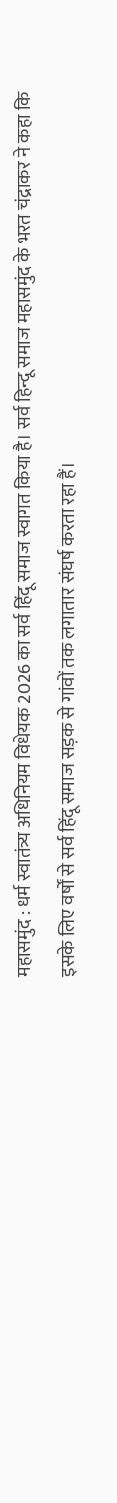महासमुंद : धर्म स्वातंत्र्य अधिनियम विधेयक 2026 का सर्व हिंदू समाज स्वागत किया है। सर्व हिन्दू समाज महासमुंद के भरत चंद्राकर ने कहा कि इसके लिए वर्षों से सर्व हिंदू समाज सड़क से गांवों तक लगातार संघर्ष करता रहा हैं।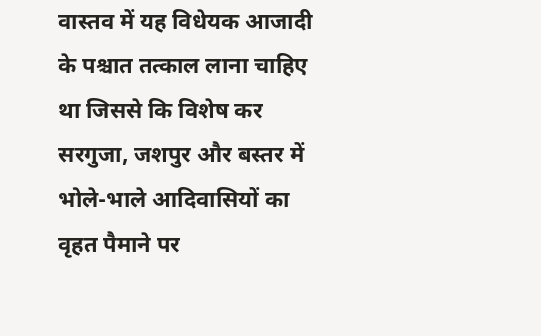वास्तव में यह विधेयक आजादी के पश्चात तत्काल लाना चाहिए था जिससे कि विशेष कर सरगुजा, जशपुर और बस्तर में भोले-भाले आदिवासियों का वृहत पैमाने पर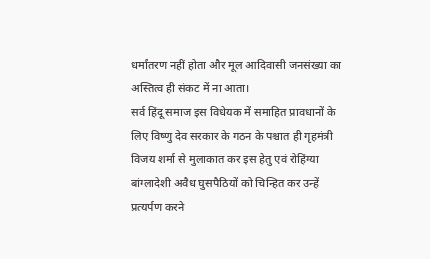धर्मांतरण नहीं होता और मूल आदिवासी जनसंख्या का अस्तित्व ही संकट में ना आता।
सर्व हिंदू समाज इस विधेयक में समाहित प्रावधानों के लिए विष्णु देव सरकार के गठन के पश्चात ही गृहमंत्री विजय शर्मा से मुलाकात कर इस हेतु एवं रोहिंग्या बांग्लादेशी अवैध घुसपैठियों को चिन्हित कर उन्हें प्रत्यर्पण करने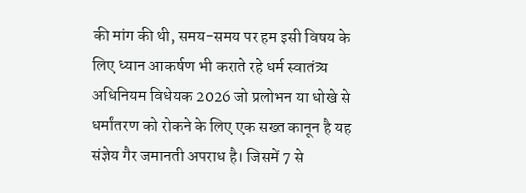की मांग की थी, समय-समय पर हम इसी विषय के लिए ध्यान आकर्षण भी कराते रहे धर्म स्वातंत्र्य अधिनियम विधेयक 2026 जो प्रलोभन या धोखे से धर्मांतरण को रोकने के लिए एक सख्त कानून है यह संज्ञेय गैर जमानती अपराध है। जिसमें 7 से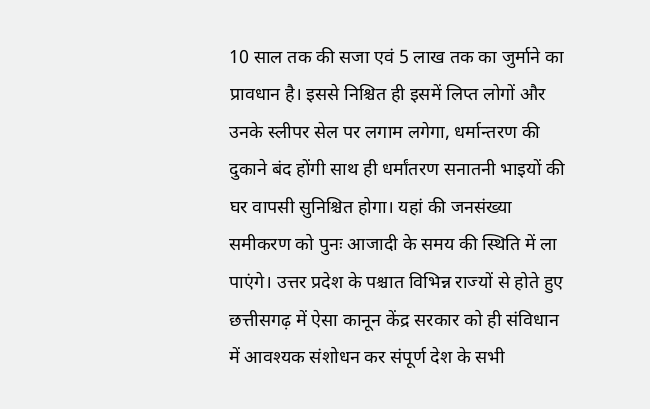10 साल तक की सजा एवं 5 लाख तक का जुर्माने का प्रावधान है। इससे निश्चित ही इसमें लिप्त लोगों और उनके स्लीपर सेल पर लगाम लगेगा, धर्मान्तरण की दुकाने बंद होंगी साथ ही धर्मांतरण सनातनी भाइयों की घर वापसी सुनिश्चित होगा। यहां की जनसंख्या समीकरण को पुनः आजादी के समय की स्थिति में ला पाएंगे। उत्तर प्रदेश के पश्चात विभिन्न राज्यों से होते हुए छत्तीसगढ़ में ऐसा कानून केंद्र सरकार को ही संविधान में आवश्यक संशोधन कर संपूर्ण देश के सभी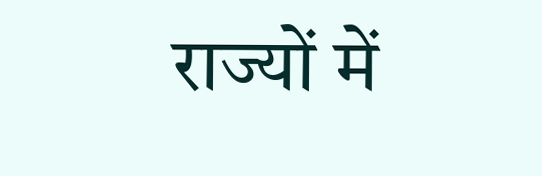राज्यों में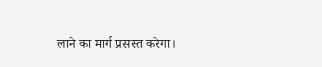लाने का मार्ग प्रसस्त करेगा।